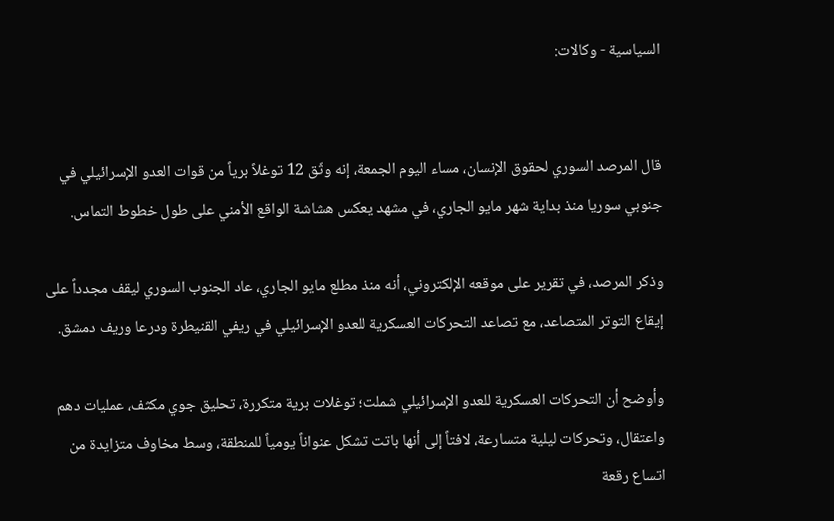السياسية - وكالات:


قال المرصد السوري لحقوق الإنسان، مساء اليوم الجمعة، إنه وثّق 12 توغلاً برياً من قوات العدو الإسرائيلي في جنوبي سوريا منذ بداية شهر مايو الجاري، في مشهد يعكس هشاشة الواقع الأمني على طول خطوط التماس.

وذكر المرصد، في تقرير على موقعه الإلكتروني، أنه منذ مطلع مايو الجاري، عاد الجنوب السوري ليقف مجدداً على إيقاع التوتر المتصاعد، مع تصاعد التحركات العسكرية للعدو الإسرائيلي في ريفي القنيطرة ودرعا وريف دمشق.

وأوضح أن التحركات العسكرية للعدو الإسرائيلي شملت؛ توغلات برية متكررة، تحليق جوي مكثف، عمليات دهم واعتقال، وتحركات ليلية متسارعة، لافتاً إلى أنها باتت تشكل عنواناً يومياً للمنطقة، وسط مخاوف متزايدة من اتساع رقعة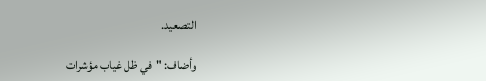التصعيد.

وأضاف: "في ظل غياب مؤشرات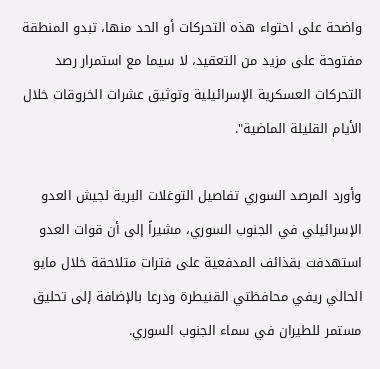واضحة على احتواء هذه التحركات أو الحد منها، تبدو المنطقة مفتوحة على مزيد من التعقيد، لا سيما مع استمرار رصد التحركات العسكرية الإسرائيلية وتوثيق عشرات الخروقات خلال الأيام القليلة الماضية".

وأورد المرصد السوري تفاصيل التوغلات البرية لجيش العدو الإسرائيلي في الجنوب السوري، مشيراً إلى أن قوات العدو استهدفت بقذائف المدفعية على فترات متلاحقة خلال مايو الحالي ريفي محافظتي القنيطرة ودرعا بالإضافة إلى تحليق مستمر للطيران في سماء الجنوب السوري.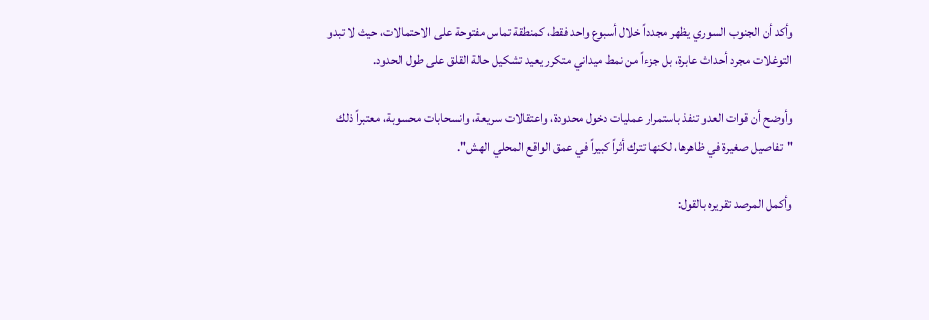وأكد أن الجنوب السوري يظهر مجدداً خلال أسبوع واحد فقط، كمنطقة تماس مفتوحة على الاحتمالات، حيث لا تبدو التوغلات مجرد أحداث عابرة، بل جزءاً من نمط ميداني متكرر يعيد تشكيل حالة القلق على طول الحدود.

وأوضح أن قوات العدو تنفذ باستمرار عمليات دخول محدودة، واعتقالات سريعة، وانسحابات محسوبة، معتبراً ذلك "تفاصيل صغيرة في ظاهرها، لكنها تترك أثراً كبيراً في عمق الواقع المحلي الهش".

وأكمل المرصد تقريره بالقول: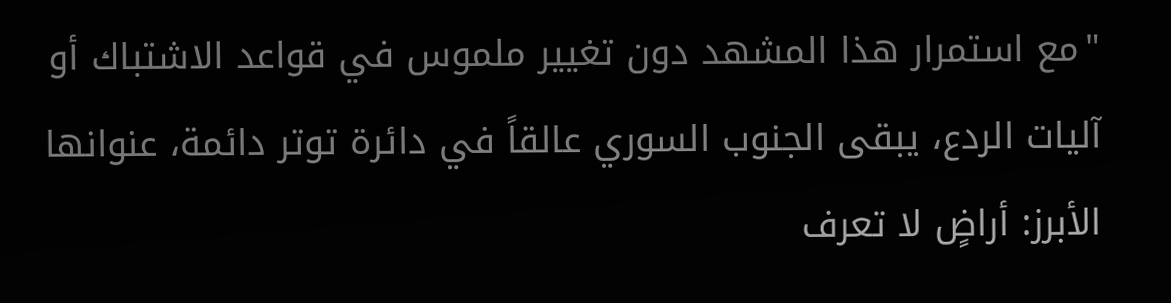"مع استمرار هذا المشهد دون تغيير ملموس في قواعد الاشتباك أو آليات الردع، يبقى الجنوب السوري عالقاً في دائرة توتر دائمة، عنوانها الأبرز: أراضٍ لا تعرف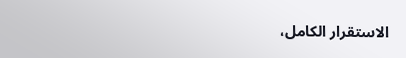الاستقرار الكامل،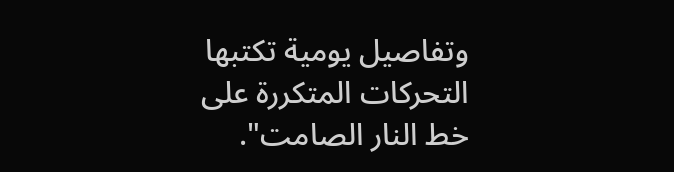وتفاصيل يومية تكتبها التحركات المتكررة على خط النار الصامت".